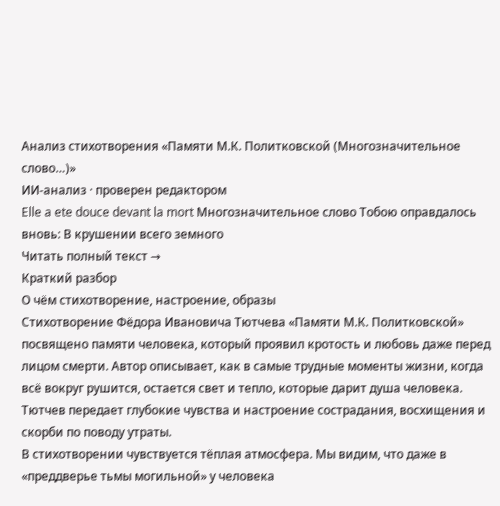Анализ стихотворения «Памяти М.К. Политковской (Многозначительное слово…)»
ИИ-анализ · проверен редактором
Elle a ete douce devant la mort Многозначительное слово Тобою оправдалось вновь: В крушении всего земного
Читать полный текст →
Краткий разбор
О чём стихотворение, настроение, образы
Стихотворение Фёдора Ивановича Тютчева «Памяти М.К. Политковской» посвящено памяти человека, который проявил кротость и любовь даже перед лицом смерти. Автор описывает, как в самые трудные моменты жизни, когда всё вокруг рушится, остается свет и тепло, которые дарит душа человека. Тютчев передает глубокие чувства и настроение сострадания, восхищения и скорби по поводу утраты.
В стихотворении чувствуется тёплая атмосфера. Мы видим, что даже в «преддверье тьмы могильной» у человека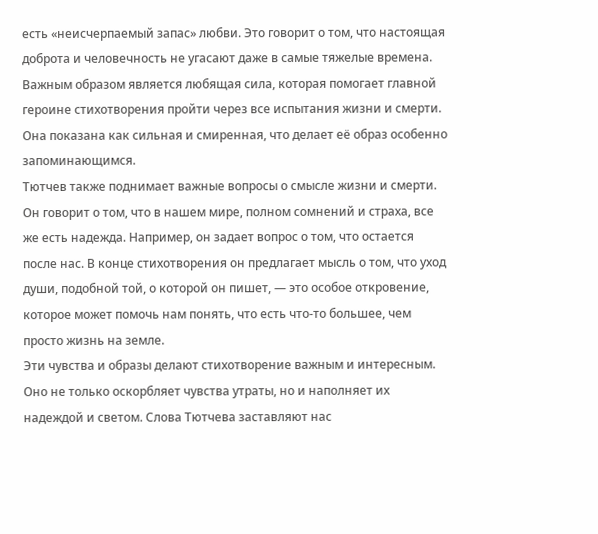есть «неисчерпаемый запас» любви. Это говорит о том, что настоящая доброта и человечность не угасают даже в самые тяжелые времена. Важным образом является любящая сила, которая помогает главной героине стихотворения пройти через все испытания жизни и смерти. Она показана как сильная и смиренная, что делает её образ особенно запоминающимся.
Тютчев также поднимает важные вопросы о смысле жизни и смерти. Он говорит о том, что в нашем мире, полном сомнений и страха, все же есть надежда. Например, он задает вопрос о том, что остается после нас. В конце стихотворения он предлагает мысль о том, что уход души, подобной той, о которой он пишет, — это особое откровение, которое может помочь нам понять, что есть что-то большее, чем просто жизнь на земле.
Эти чувства и образы делают стихотворение важным и интересным. Оно не только оскорбляет чувства утраты, но и наполняет их надеждой и светом. Слова Тютчева заставляют нас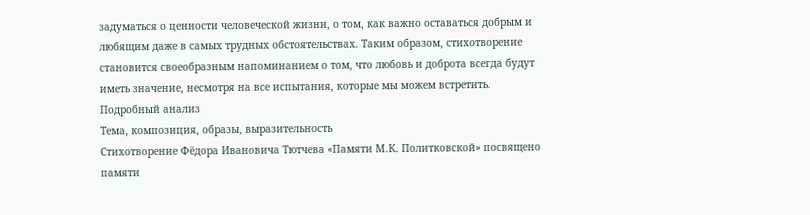задуматься о ценности человеческой жизни, о том, как важно оставаться добрым и любящим даже в самых трудных обстоятельствах. Таким образом, стихотворение становится своеобразным напоминанием о том, что любовь и доброта всегда будут иметь значение, несмотря на все испытания, которые мы можем встретить.
Подробный анализ
Тема, композиция, образы, выразительность
Стихотворение Фёдора Ивановича Тютчева «Памяти М.К. Политковской» посвящено памяти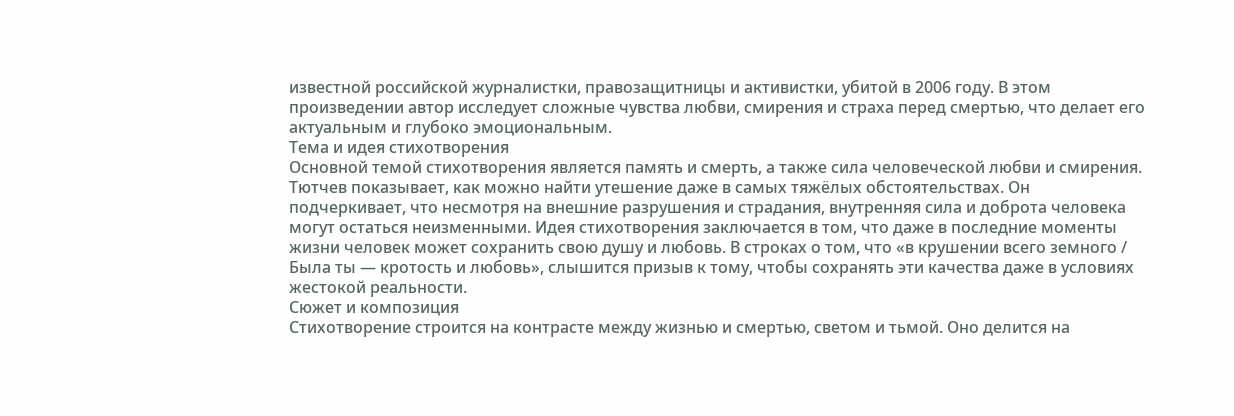известной российской журналистки, правозащитницы и активистки, убитой в 2006 году. В этом произведении автор исследует сложные чувства любви, смирения и страха перед смертью, что делает его актуальным и глубоко эмоциональным.
Тема и идея стихотворения
Основной темой стихотворения является память и смерть, а также сила человеческой любви и смирения. Тютчев показывает, как можно найти утешение даже в самых тяжёлых обстоятельствах. Он подчеркивает, что несмотря на внешние разрушения и страдания, внутренняя сила и доброта человека могут остаться неизменными. Идея стихотворения заключается в том, что даже в последние моменты жизни человек может сохранить свою душу и любовь. В строках о том, что «в крушении всего земного / Была ты — кротость и любовь», слышится призыв к тому, чтобы сохранять эти качества даже в условиях жестокой реальности.
Сюжет и композиция
Стихотворение строится на контрасте между жизнью и смертью, светом и тьмой. Оно делится на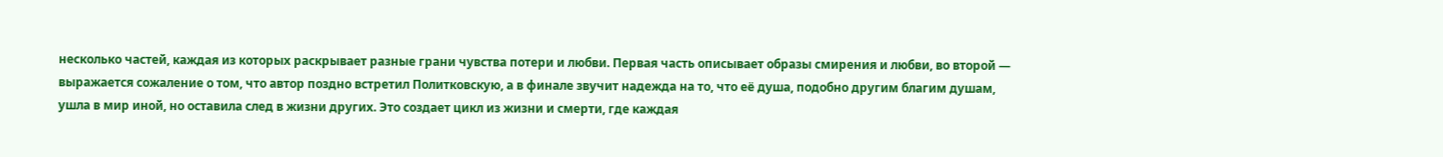несколько частей, каждая из которых раскрывает разные грани чувства потери и любви. Первая часть описывает образы смирения и любви, во второй — выражается сожаление о том, что автор поздно встретил Политковскую, а в финале звучит надежда на то, что её душа, подобно другим благим душам, ушла в мир иной, но оставила след в жизни других. Это создает цикл из жизни и смерти, где каждая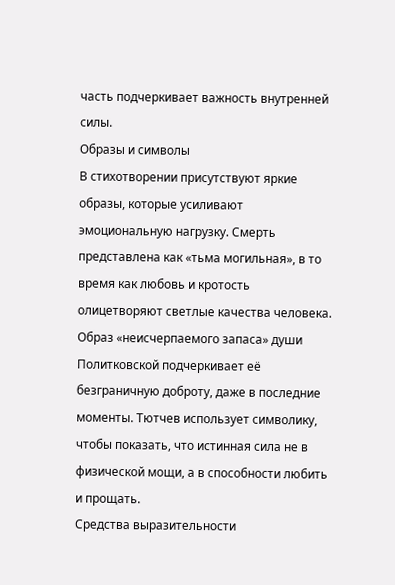часть подчеркивает важность внутренней силы.
Образы и символы
В стихотворении присутствуют яркие образы, которые усиливают эмоциональную нагрузку. Смерть представлена как «тьма могильная», в то время как любовь и кротость олицетворяют светлые качества человека. Образ «неисчерпаемого запаса» души Политковской подчеркивает её безграничную доброту, даже в последние моменты. Тютчев использует символику, чтобы показать, что истинная сила не в физической мощи, а в способности любить и прощать.
Средства выразительности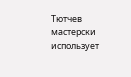Тютчев мастерски использует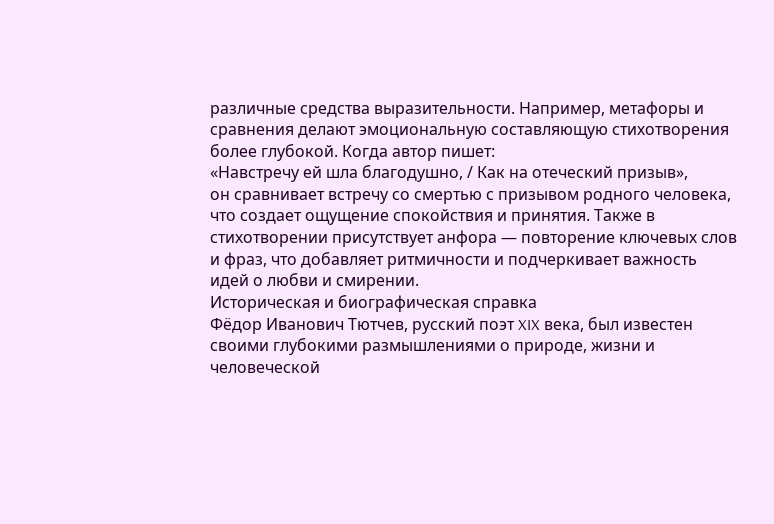различные средства выразительности. Например, метафоры и сравнения делают эмоциональную составляющую стихотворения более глубокой. Когда автор пишет:
«Навстречу ей шла благодушно, / Как на отеческий призыв»,
он сравнивает встречу со смертью с призывом родного человека, что создает ощущение спокойствия и принятия. Также в стихотворении присутствует анфора — повторение ключевых слов и фраз, что добавляет ритмичности и подчеркивает важность идей о любви и смирении.
Историческая и биографическая справка
Фёдор Иванович Тютчев, русский поэт XIX века, был известен своими глубокими размышлениями о природе, жизни и человеческой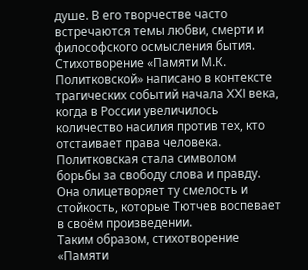душе. В его творчестве часто встречаются темы любви, смерти и философского осмысления бытия. Стихотворение «Памяти М.К. Политковской» написано в контексте трагических событий начала XXI века, когда в России увеличилось количество насилия против тех, кто отстаивает права человека. Политковская стала символом борьбы за свободу слова и правду. Она олицетворяет ту смелость и стойкость, которые Тютчев воспевает в своём произведении.
Таким образом, стихотворение «Памяти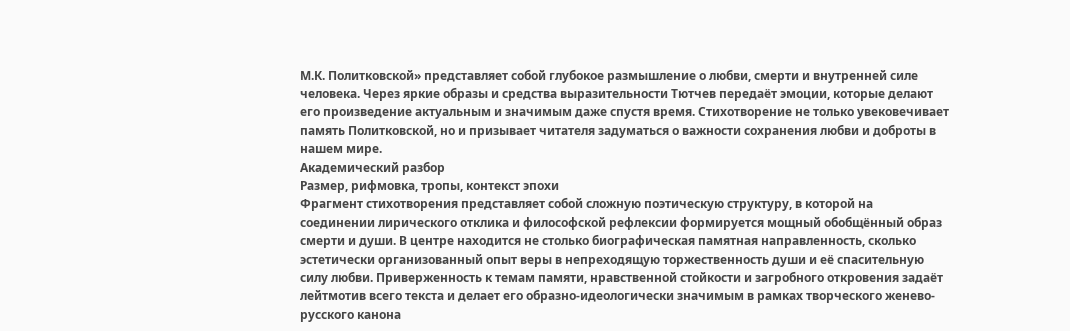М.К. Политковской» представляет собой глубокое размышление о любви, смерти и внутренней силе человека. Через яркие образы и средства выразительности Тютчев передаёт эмоции, которые делают его произведение актуальным и значимым даже спустя время. Стихотворение не только увековечивает память Политковской, но и призывает читателя задуматься о важности сохранения любви и доброты в нашем мире.
Академический разбор
Размер, рифмовка, тропы, контекст эпохи
Фрагмент стихотворения представляет собой сложную поэтическую структуру, в которой на соединении лирического отклика и философской рефлексии формируется мощный обобщённый образ смерти и души. В центре находится не столько биографическая памятная направленность, сколько эстетически организованный опыт веры в непреходящую торжественность души и её спасительную силу любви. Приверженность к темам памяти, нравственной стойкости и загробного откровения задаёт лейтмотив всего текста и делает его образно-идеологически значимым в рамках творческого женево-русского канона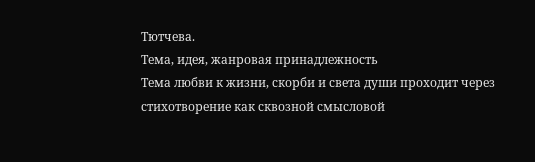Тютчева.
Тема, идея, жанровая принадлежность
Тема любви к жизни, скорби и света души проходит через стихотворение как сквозной смысловой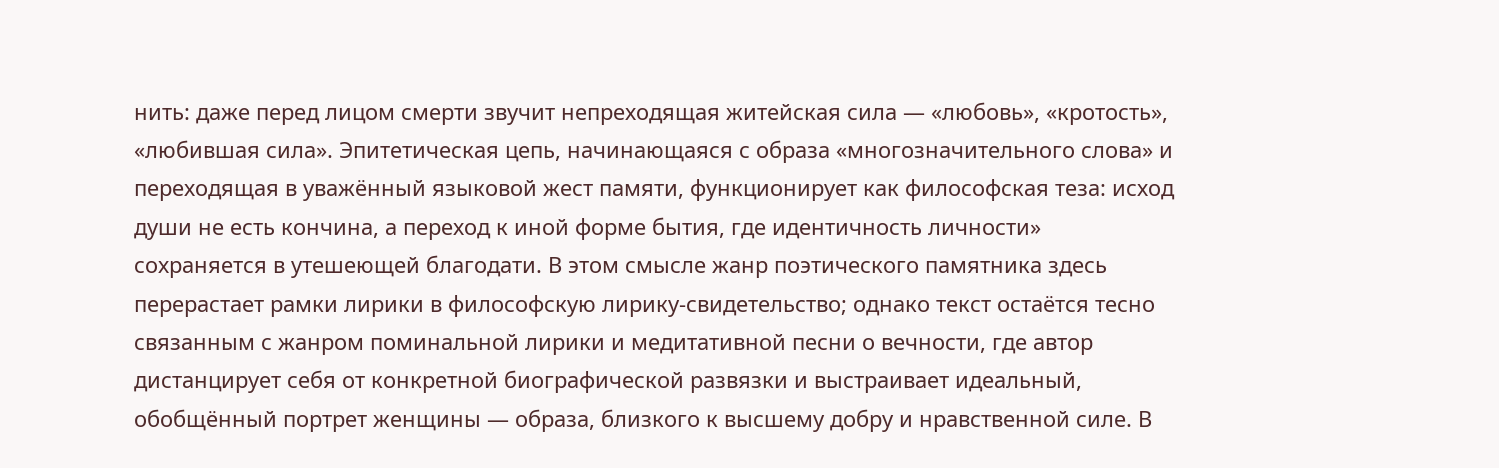нить: даже перед лицом смерти звучит непреходящая житейская сила — «любовь», «кротость», «любившая сила». Эпитетическая цепь, начинающаяся с образа «многозначительного слова» и переходящая в уважённый языковой жест памяти, функционирует как философская теза: исход души не есть кончина, а переход к иной форме бытия, где идентичность личности» сохраняется в утешеющей благодати. В этом смысле жанр поэтического памятника здесь перерастает рамки лирики в философскую лирику-свидетельство; однако текст остаётся тесно связанным с жанром поминальной лирики и медитативной песни о вечности, где автор дистанцирует себя от конкретной биографической развязки и выстраивает идеальный, обобщённый портрет женщины — образа, близкого к высшему добру и нравственной силе. В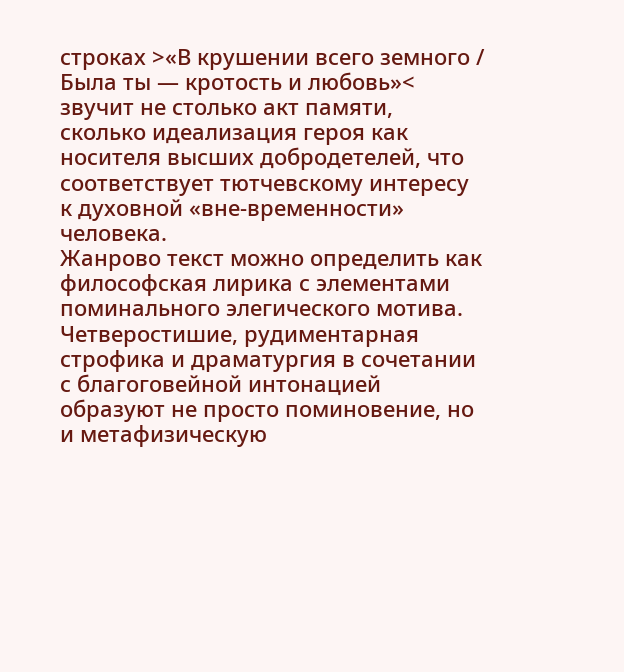строках >«В крушении всего земного / Была ты — кротость и любовь»< звучит не столько акт памяти, сколько идеализация героя как носителя высших добродетелей, что соответствует тютчевскому интересу к духовной «вне-временности» человека.
Жанрово текст можно определить как философская лирика с элементами поминального элегического мотива. Четверостишие, рудиментарная строфика и драматургия в сочетании с благоговейной интонацией образуют не просто поминовение, но и метафизическую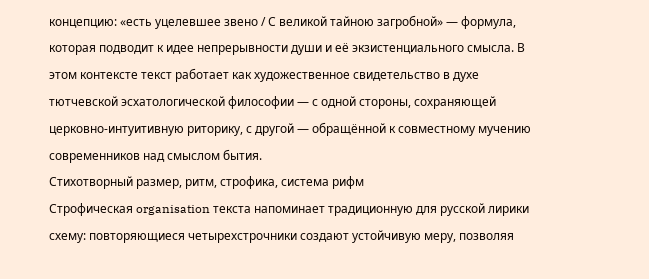концепцию: «есть уцелевшее звено / С великой тайною загробной» — формула, которая подводит к идее непрерывности души и её экзистенциального смысла. В этом контексте текст работает как художественное свидетельство в духе тютчевской эсхатологической философии — с одной стороны, сохраняющей церковно-интуитивную риторику, с другой — обращённой к совместному мучению современников над смыслом бытия.
Стихотворный размер, ритм, строфика, система рифм
Строфическая organisation текста напоминает традиционную для русской лирики схему: повторяющиеся четырехстрочники создают устойчивую меру, позволяя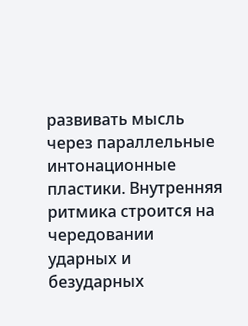развивать мысль через параллельные интонационные пластики. Внутренняя ритмика строится на чередовании ударных и безударных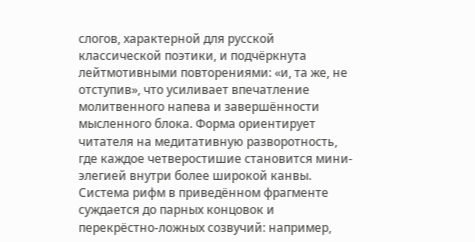слогов, характерной для русской классической поэтики, и подчёркнута лейтмотивными повторениями: «и, та же, не отступив», что усиливает впечатление молитвенного напева и завершённости мысленного блока. Форма ориентирует читателя на медитативную разворотность, где каждое четверостишие становится мини-элегией внутри более широкой канвы.
Система рифм в приведённом фрагменте суждается до парных концовок и перекрёстно-ложных созвучий: например,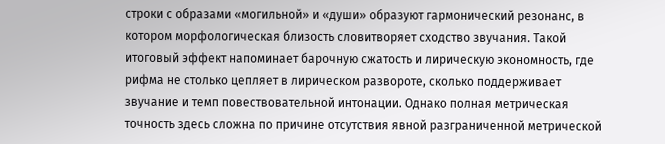строки с образами «могильной» и «души» образуют гармонический резонанс, в котором морфологическая близость словитворяет сходство звучания. Такой итоговый эффект напоминает барочную сжатость и лирическую экономность, где рифма не столько цепляет в лирическом развороте, сколько поддерживает звучание и темп повествовательной интонации. Однако полная метрическая точность здесь сложна по причине отсутствия явной разграниченной метрической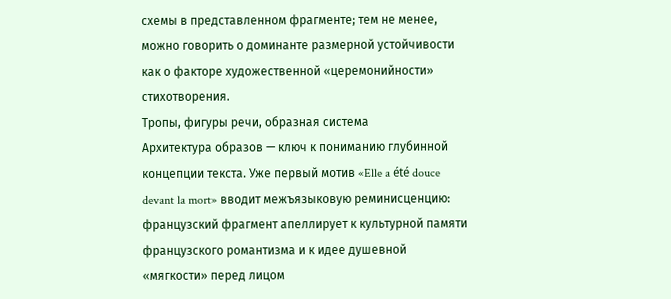схемы в представленном фрагменте; тем не менее, можно говорить о доминанте размерной устойчивости как о факторе художественной «церемонийности» стихотворения.
Тропы, фигуры речи, образная система
Архитектура образов — ключ к пониманию глубинной концепции текста. Уже первый мотив «Elle a été douce devant la mort» вводит межъязыковую реминисценцию: французский фрагмент апеллирует к культурной памяти французского романтизма и к идее душевной «мягкости» перед лицом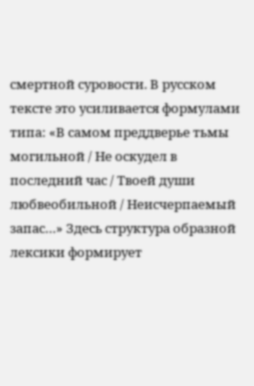смертной суровости. В русском тексте это усиливается формулами типа: «В самом преддверье тьмы могильной / Не оскудел в последний час / Твоей души любвеобильной / Неисчерпаемый запас…» Здесь структура образной лексики формирует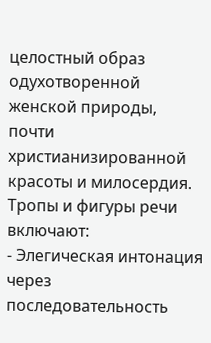целостный образ одухотворенной женской природы, почти христианизированной красоты и милосердия.
Тропы и фигуры речи включают:
- Элегическая интонация через последовательность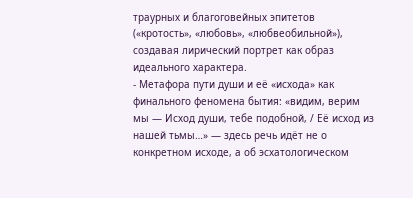траурных и благоговейных эпитетов («кротость», «любовь», «любвеобильной»), создавая лирический портрет как образ идеального характера.
- Метафора пути души и её «исхода» как финального феномена бытия: «видим, верим мы — Исход души, тебе подобной, / Её исход из нашей тьмы…» — здесь речь идёт не о конкретном исходе, а об эсхатологическом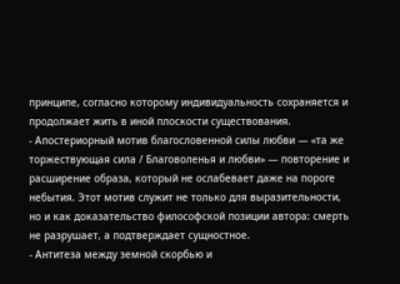принципе, согласно которому индивидуальность сохраняется и продолжает жить в иной плоскости существования.
- Апостериорный мотив благословенной силы любви — «та же торжествующая сила / Благоволенья и любви» — повторение и расширение образа, который не ослабевает даже на пороге небытия. Этот мотив служит не только для выразительности, но и как доказательство философской позиции автора: смерть не разрушает, а подтверждает сущностное.
- Антитеза между земной скорбью и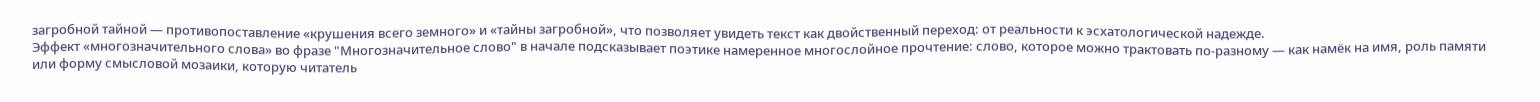загробной тайной — противопоставление «крушения всего земного» и «тайны загробной», что позволяет увидеть текст как двойственный переход: от реальности к эсхатологической надежде.
Эффект «многозначительного слова» во фразе "Многозначительное слово" в начале подсказывает поэтике намеренное многослойное прочтение: слово, которое можно трактовать по-разному — как намёк на имя, роль памяти или форму смысловой мозаики, которую читатель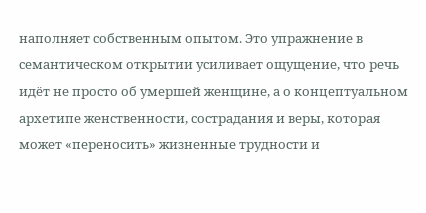наполняет собственным опытом. Это упражнение в семантическом открытии усиливает ощущение, что речь идёт не просто об умершей женщине, а о концептуальном архетипе женственности, сострадания и веры, которая может «переносить» жизненные трудности и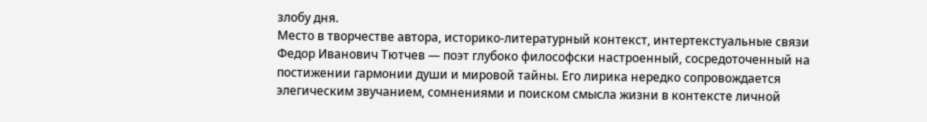злобу дня.
Место в творчестве автора, историко-литературный контекст, интертекстуальные связи
Федор Иванович Тютчев — поэт глубоко философски настроенный, сосредоточенный на постижении гармонии души и мировой тайны. Его лирика нередко сопровождается элегическим звучанием, сомнениями и поиском смысла жизни в контексте личной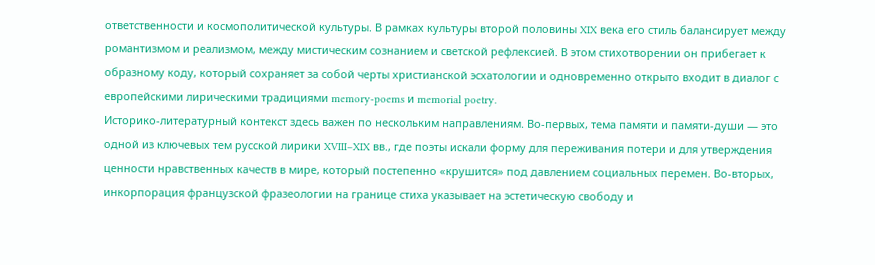ответственности и космополитической культуры. В рамках культуры второй половины XIX века его стиль балансирует между романтизмом и реализмом, между мистическим сознанием и светской рефлексией. В этом стихотворении он прибегает к образному коду, который сохраняет за собой черты христианской эсхатологии и одновременно открыто входит в диалог с европейскими лирическими традициями memory-poems и memorial poetry.
Историко-литературный контекст здесь важен по нескольким направлениям. Во-первых, тема памяти и памяти-души — это одной из ключевых тем русской лирики XVIII–XIX вв., где поэты искали форму для переживания потери и для утверждения ценности нравственных качеств в мире, который постепенно «крушится» под давлением социальных перемен. Во-вторых, инкорпорация французской фразеологии на границе стиха указывает на эстетическую свободу и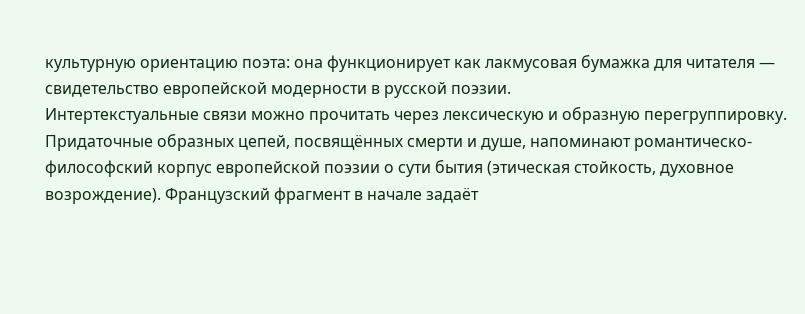культурную ориентацию поэта: она функционирует как лакмусовая бумажка для читателя — свидетельство европейской модерности в русской поэзии.
Интертекстуальные связи можно прочитать через лексическую и образную перегруппировку. Придаточные образных цепей, посвящённых смерти и душе, напоминают романтическо-философский корпус европейской поэзии о сути бытия (этическая стойкость, духовное возрождение). Французский фрагмент в начале задаёт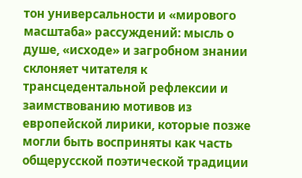тон универсальности и «мирового масштаба» рассуждений: мысль о душе, «исходе» и загробном знании склоняет читателя к трансцедентальной рефлексии и заимствованию мотивов из европейской лирики, которые позже могли быть восприняты как часть общерусской поэтической традиции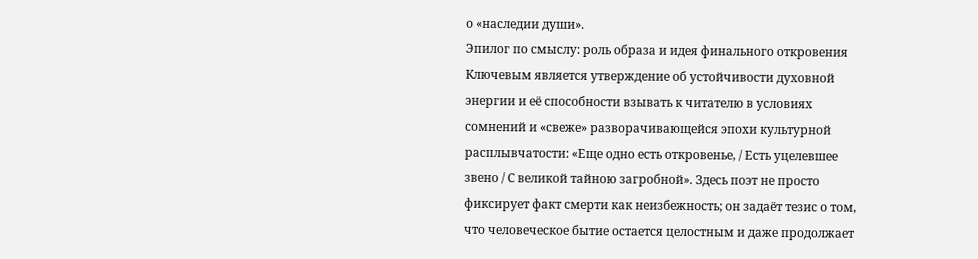о «наследии души».
Эпилог по смыслу: роль образа и идея финального откровения
Ключевым является утверждение об устойчивости духовной энергии и её способности взывать к читателю в условиях сомнений и «свеже» разворачивающейся эпохи культурной расплывчатости: «Еще одно есть откровенье, / Есть уцелевшее звено / С великой тайною загробной». Здесь поэт не просто фиксирует факт смерти как неизбежность; он задаёт тезис о том, что человеческое бытие остается целостным и даже продолжает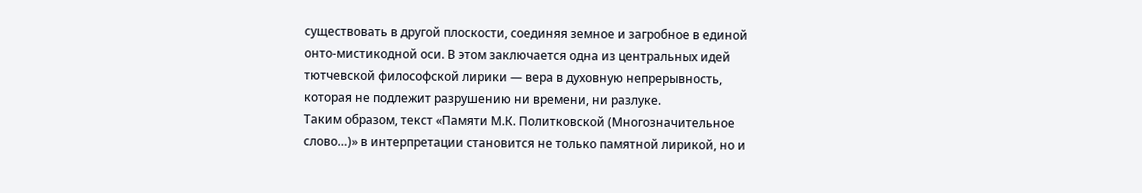существовать в другой плоскости, соединяя земное и загробное в единой онто-мистикодной оси. В этом заключается одна из центральных идей тютчевской философской лирики — вера в духовную непрерывность, которая не подлежит разрушению ни времени, ни разлуке.
Таким образом, текст «Памяти М.К. Политковской (Многозначительное слово…)» в интерпретации становится не только памятной лирикой, но и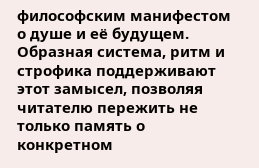философским манифестом о душе и её будущем. Образная система, ритм и строфика поддерживают этот замысел, позволяя читателю пережить не только память о конкретном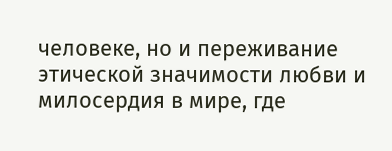человеке, но и переживание этической значимости любви и милосердия в мире, где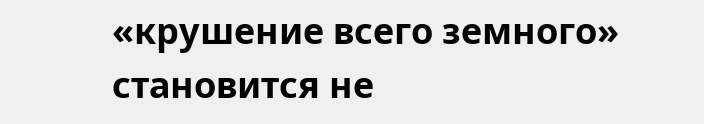«крушение всего земного» становится не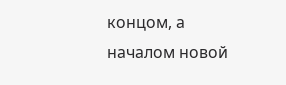концом, а началом новой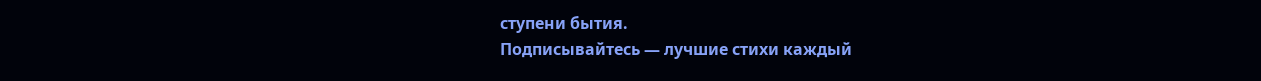ступени бытия.
Подписывайтесь — лучшие стихи каждый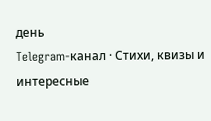день
Telegram-канал · Стихи, квизы и интересные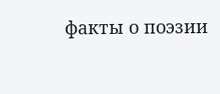факты о поэзии